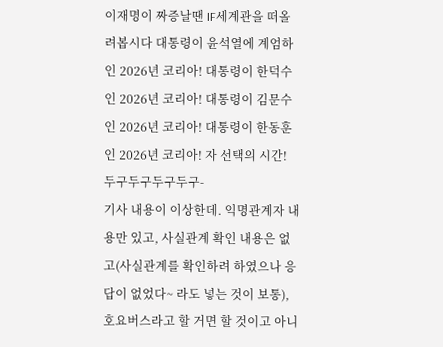이재명이 짜증날땐 IF세계관을 떠올려봅시다 대통령이 윤석열에 계엄하인 2026년 코리아! 대통령이 한덕수인 2026년 코리아! 대통령이 김문수인 2026년 코리아! 대통령이 한동훈인 2026년 코리아! 자 선택의 시간! 두구두구두구두구-
기사 내용이 이상한데. 익명관계자 내용만 있고, 사실관계 확인 내용은 없고(사실관계를 확인하려 하였으나 응답이 없었다~ 라도 넣는 것이 보통), 호요버스라고 할 거면 할 것이고 아니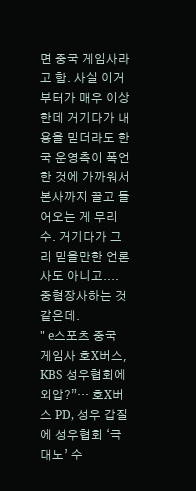면 중국 게임사라고 함. 사실 이거부터가 매우 이상한데 거기다가 내용을 믿더라도 한국 운영측이 폭언한 것에 가까워서 본사까지 끌고 들어오는 게 무리수. 거기다가 그리 믿을만한 언론사도 아니고.... 중혐장사하는 것 같은데.
" e스포츠 중국 게임사 호X버스, KBS 성우협회에 외압?”… 호X버스 PD, 성우 갑질에 성우협회 ‘극대노’ 수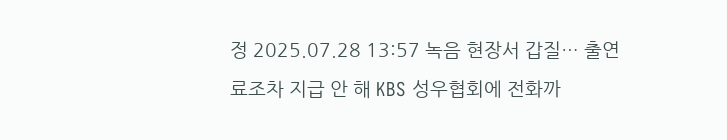정 2025.07.28 13:57 녹음 현장서 갑질… 출연료조차 지급 안 해 KBS 성우협회에 전화까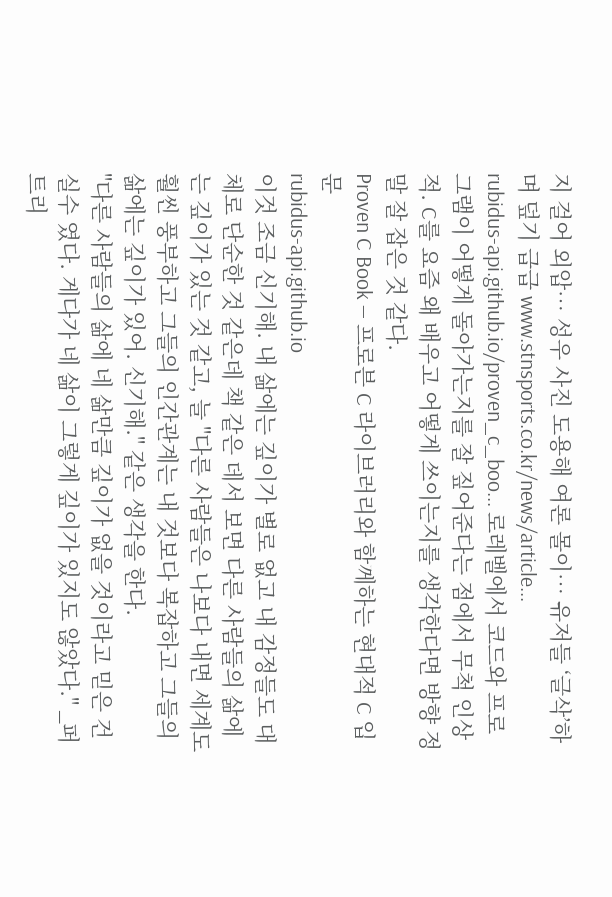지 걸어 외압… 성우 사진 도용해 여론 몰이… 유저들 ‘글삭’하며 덮기 급급 www.stnsports.co.kr/news/article...
rubidus-api.github.io/proven_c_boo... 로레벨에서 코드와 프로그램이 어떻게 돌아가는지를 잘 짚어준다는 점에서 무척 인상적. C를 요즘 왜 배우고 어떻게 쓰이는지를 생각한다면 방향 정말 잘 잡은 것 같다.
Proven C Book — 프로븐 C 라이브러리와 함께하는 현대적 C 입문
rubidus-api.github.io
이것 조금 신기해. 내 삶에는 깊이가 별로 없고 내 감정들도 대체로 단순한 것 같은데 책 같은 데서 보면 다른 사람들의 삶에는 깊이가 있는 것 같고, 늘 "다른 사람들은 나보다 내면 세계도 훨씬 풍부하고 그들의 인간관계는 내 것보다 복잡하고 그들의 삶에는 깊이가 있어. 신기해." 같은 생각을 한다.
"다른 사람들의 삶에 네 삶만큼 깊이가 없을 것이라고 믿은 건 실수 였다. 게다가 네 삶이 그렇게 깊이가 있지도 않았다." _퍼트리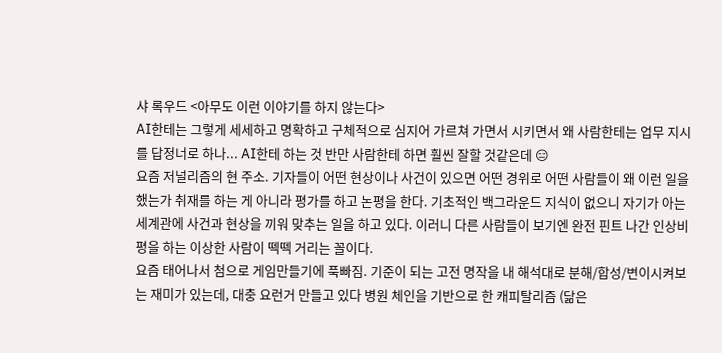샤 록우드 <아무도 이런 이야기를 하지 않는다>
AI한테는 그렇게 세세하고 명확하고 구체적으로 심지어 가르쳐 가면서 시키면서 왜 사람한테는 업무 지시를 답정너로 하나... AI한테 하는 것 반만 사람한테 하면 훨씬 잘할 것같은데 😑
요즘 저널리즘의 현 주소. 기자들이 어떤 현상이나 사건이 있으면 어떤 경위로 어떤 사람들이 왜 이런 일을 했는가 취재를 하는 게 아니라 평가를 하고 논평을 한다. 기초적인 백그라운드 지식이 없으니 자기가 아는 세계관에 사건과 현상을 끼워 맞추는 일을 하고 있다. 이러니 다른 사람들이 보기엔 완전 핀트 나간 인상비평을 하는 이상한 사람이 떽떽 거리는 꼴이다.
요즘 태어나서 첨으로 게임만들기에 푹빠짐. 기준이 되는 고전 명작을 내 해석대로 분해/합성/변이시켜보는 재미가 있는데, 대충 요런거 만들고 있다 병원 체인을 기반으로 한 캐피탈리즘 (닮은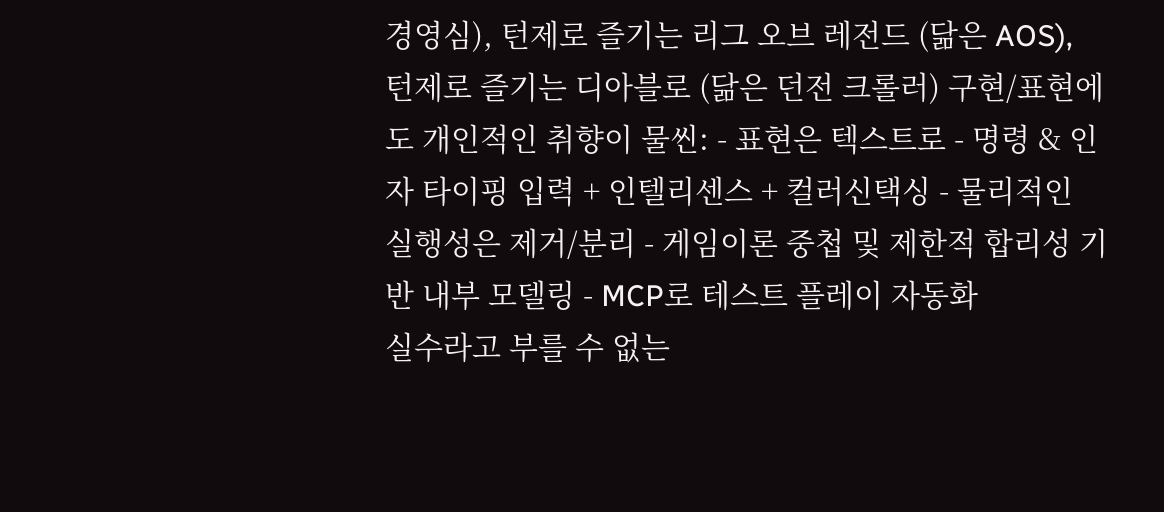경영심), 턴제로 즐기는 리그 오브 레전드 (닮은 AOS), 턴제로 즐기는 디아블로 (닮은 던전 크롤러) 구현/표현에도 개인적인 취향이 물씬: - 표현은 텍스트로 - 명령 & 인자 타이핑 입력 + 인텔리센스 + 컬러신택싱 - 물리적인 실행성은 제거/분리 - 게임이론 중첩 및 제한적 합리성 기반 내부 모델링 - MCP로 테스트 플레이 자동화
실수라고 부를 수 없는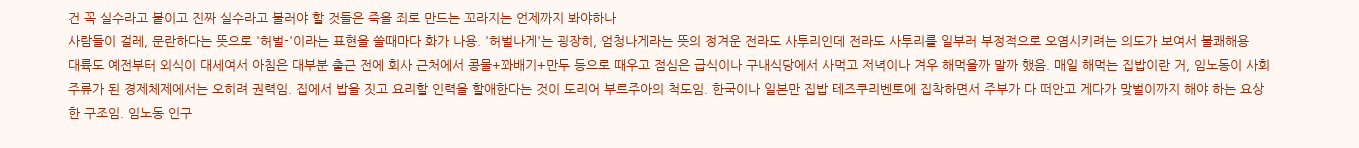건 꼭 실수라고 붙이고 진짜 실수라고 불러야 할 것들은 죽을 죄로 만드는 꼬라지는 언제까지 봐야하나
사람들이 걸레, 문란하다는 뜻으로 '허벌-'이라는 표현을 쓸때마다 화가 나용. '허벌나게'는 굉장히, 엄청나게라는 뜻의 정겨운 전라도 사투리인데 전라도 사투리를 일부러 부정적으로 오염시키려는 의도가 보여서 불쾌해용
대륙도 예전부터 외식이 대세여서 아침은 대부분 출근 전에 회사 근처에서 콩물+꽈배기+만두 등으로 때우고 점심은 급식이나 구내식당에서 사먹고 저녁이나 겨우 해먹을까 말까 했음. 매일 해먹는 집밥이란 거, 임노동이 사회 주류가 된 경제체제에서는 오히려 권력임. 집에서 밥을 짓고 요리할 인력을 할애한다는 것이 도리어 부르주아의 척도임. 한국이나 일본만 집밥 테즈쿠리벤토에 집착하면서 주부가 다 떠안고 게다가 맞벌이까지 해야 하는 요상한 구조임. 임노동 인구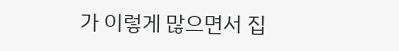가 이렇게 많으면서 집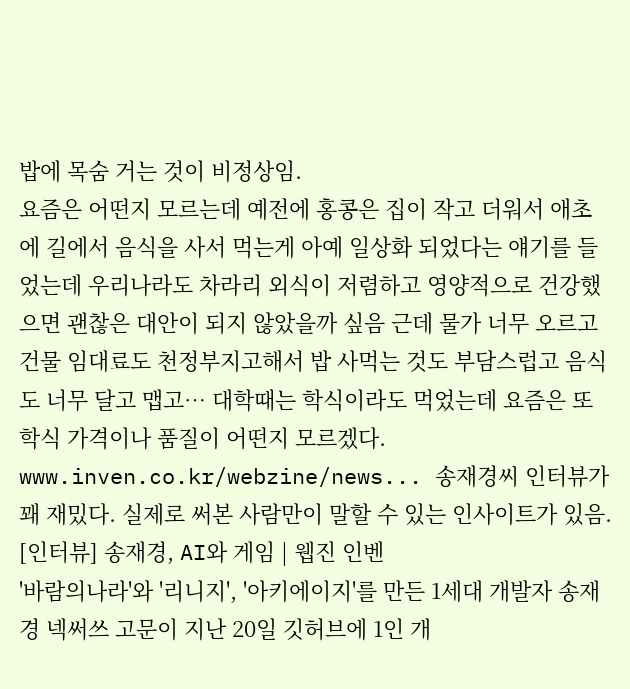밥에 목숨 거는 것이 비정상임.
요즘은 어떤지 모르는데 예전에 홍콩은 집이 작고 더워서 애초에 길에서 음식을 사서 먹는게 아예 일상화 되었다는 얘기를 들었는데 우리나라도 차라리 외식이 저렴하고 영양적으로 건강했으면 괜찮은 대안이 되지 않았을까 싶음 근데 물가 너무 오르고 건물 임대료도 천정부지고해서 밥 사먹는 것도 부담스럽고 음식도 너무 달고 맵고… 대학때는 학식이라도 먹었는데 요즘은 또 학식 가격이나 품질이 어떤지 모르겠다.
www.inven.co.kr/webzine/news... 송재경씨 인터뷰가 꽤 재밌다. 실제로 써본 사람만이 말할 수 있는 인사이트가 있음.
[인터뷰] 송재경, AI와 게임 | 웹진 인벤
'바람의나라'와 '리니지', '아키에이지'를 만든 1세대 개발자 송재경 넥써쓰 고문이 지난 20일 깃허브에 1인 개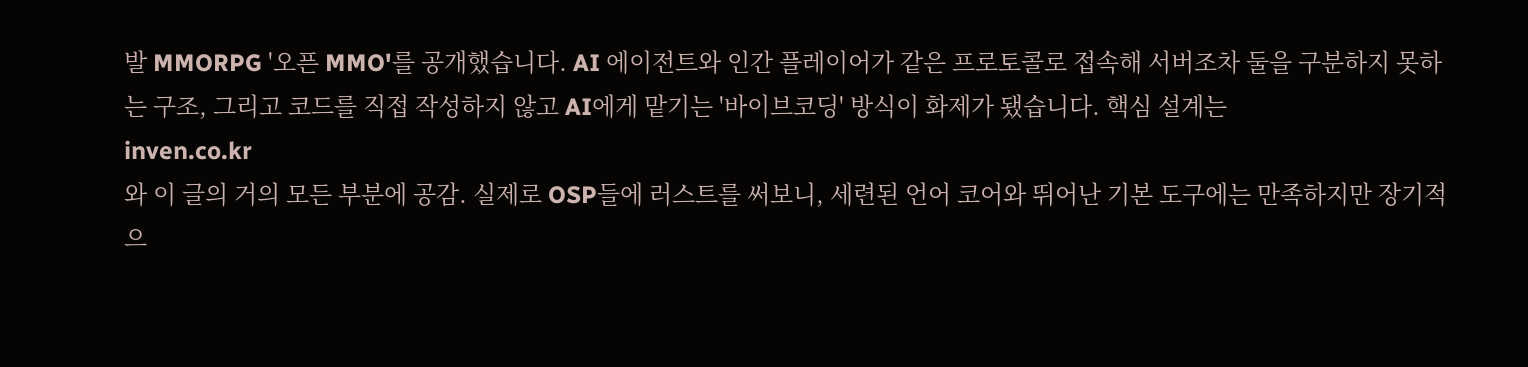발 MMORPG '오픈 MMO'를 공개했습니다. AI 에이전트와 인간 플레이어가 같은 프로토콜로 접속해 서버조차 둘을 구분하지 못하는 구조, 그리고 코드를 직접 작성하지 않고 AI에게 맡기는 '바이브코딩' 방식이 화제가 됐습니다. 핵심 설계는
inven.co.kr
와 이 글의 거의 모든 부분에 공감. 실제로 OSP들에 러스트를 써보니, 세련된 언어 코어와 뛰어난 기본 도구에는 만족하지만 장기적으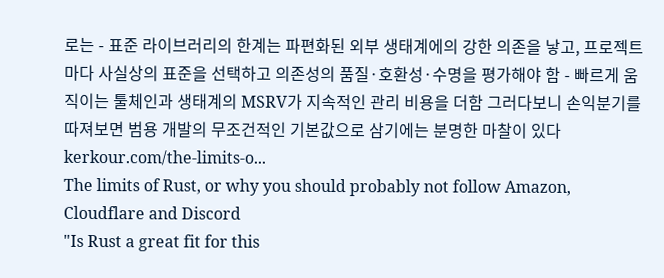로는 - 표준 라이브러리의 한계는 파편화된 외부 생태계에의 강한 의존을 낳고, 프로젝트마다 사실상의 표준을 선택하고 의존성의 품질·호환성·수명을 평가해야 함 - 빠르게 움직이는 툴체인과 생태계의 MSRV가 지속적인 관리 비용을 더함 그러다보니 손익분기를 따져보면 범용 개발의 무조건적인 기본값으로 삼기에는 분명한 마찰이 있다 kerkour.com/the-limits-o...
The limits of Rust, or why you should probably not follow Amazon, Cloudflare and Discord
"Is Rust a great fit for this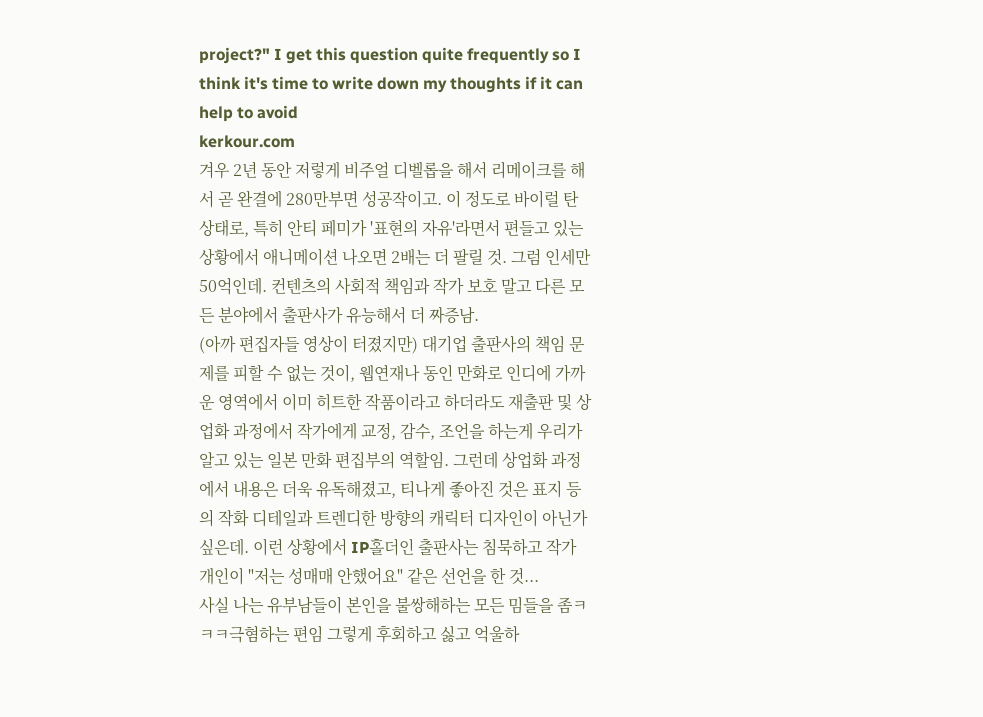project?" I get this question quite frequently so I think it's time to write down my thoughts if it can help to avoid
kerkour.com
겨우 2년 동안 저렇게 비주얼 디벨롭을 해서 리메이크를 해서 곧 완결에 280만부면 성공작이고. 이 정도로 바이럴 탄 상태로, 특히 안티 페미가 '표현의 자유'라면서 편들고 있는 상황에서 애니메이션 나오면 2배는 더 팔릴 것. 그럼 인세만 50억인데. 컨텐츠의 사회적 책임과 작가 보호 말고 다른 모든 분야에서 출판사가 유능해서 더 짜증남.
(아까 편집자들 영상이 터졌지만) 대기업 출판사의 책임 문제를 피할 수 없는 것이, 웹연재나 동인 만화로 인디에 가까운 영역에서 이미 히트한 작품이라고 하더라도 재출판 및 상업화 과정에서 작가에게 교정, 감수, 조언을 하는게 우리가 알고 있는 일본 만화 편집부의 역할임. 그런데 상업화 과정에서 내용은 더욱 유독해졌고, 티나게 좋아진 것은 표지 등의 작화 디테일과 트렌디한 방향의 캐릭터 디자인이 아닌가 싶은데. 이런 상황에서 IP홀더인 출판사는 침묵하고 작가 개인이 "저는 성매매 안했어요" 같은 선언을 한 것...
사실 나는 유부남들이 본인을 불쌍해하는 모든 밈들을 좀ㅋㅋㅋ극혐하는 편임 그렇게 후회하고 싫고 억울하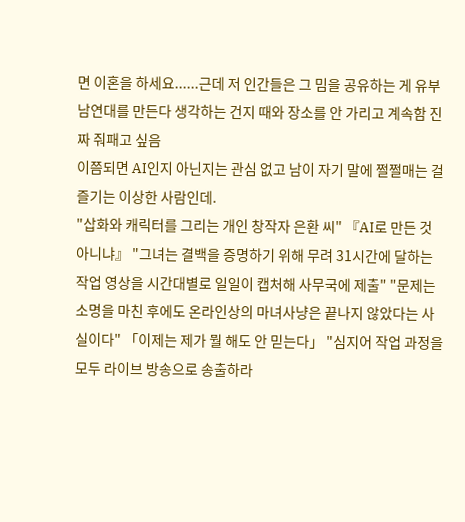면 이혼을 하세요......근데 저 인간들은 그 밈을 공유하는 게 유부남연대를 만든다 생각하는 건지 때와 장소를 안 가리고 계속함 진짜 줘패고 싶음
이쯤되면 AI인지 아닌지는 관심 없고 남이 자기 말에 쩔쩔매는 걸 즐기는 이상한 사람인데.
"삽화와 캐릭터를 그리는 개인 창작자 은환 씨" 『AI로 만든 것 아니냐』 "그녀는 결백을 증명하기 위해 무려 31시간에 달하는 작업 영상을 시간대별로 일일이 캡처해 사무국에 제출" "문제는 소명을 마친 후에도 온라인상의 마녀사냥은 끝나지 않았다는 사실이다" 「이제는 제가 뭘 해도 안 믿는다」 "심지어 작업 과정을 모두 라이브 방송으로 송출하라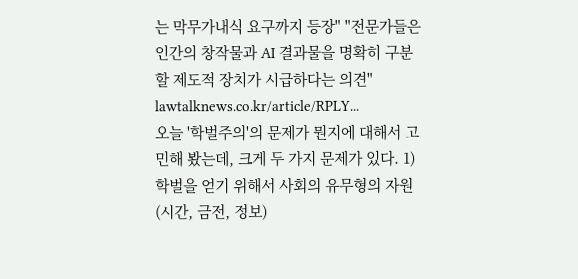는 막무가내식 요구까지 등장" "전문가들은 인간의 창작물과 AI 결과물을 명확히 구분할 제도적 장치가 시급하다는 의견" lawtalknews.co.kr/article/RPLY...
오늘 '학벌주의'의 문제가 뭔지에 대해서 고민해 봤는데, 크게 두 가지 문제가 있다. 1) 학벌을 얻기 위해서 사회의 유무형의 자원(시간, 금전, 정보)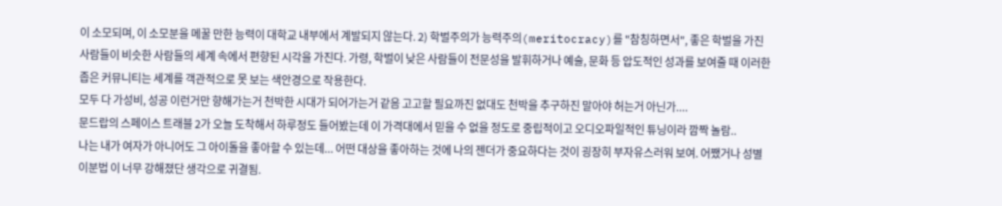이 소모되며, 이 소모분을 메꿀 만한 능력이 대학교 내부에서 계발되지 않는다. 2) 학벌주의가 능력주의(meritocracy)를 "참칭하면서", 좋은 학벌을 가진 사람들이 비슷한 사람들의 세계 속에서 편향된 시각을 가진다. 가령, 학벌이 낮은 사람들이 전문성을 발휘하거나 예술, 문화 등 압도적인 성과를 보여줄 때 이러한 좁은 커뮤니티는 세계를 객관적으로 못 보는 색안경으로 작용한다.
모두 다 가성비, 성공 이런거만 향해가는거 천박한 시대가 되어가는거 같음 고고할 필요까진 없대도 천박을 추구하진 말아야 허는거 아닌가....
문드랍의 스페이스 트래블 2가 오늘 도착해서 하루정도 들어봤는데 이 가격대에서 믿을 수 없을 정도로 중립적이고 오디오파일적인 튜닝이라 깜짝 놀람..
나는 내가 여자가 아니어도 그 아이돌을 좋아할 수 있는데... 어떤 대상을 좋아하는 것에 나의 젠더가 중요하다는 것이 굉장히 부자유스러워 보여. 어쨌거나 성별이분법 이 너무 강해졌단 생각으로 귀결됨.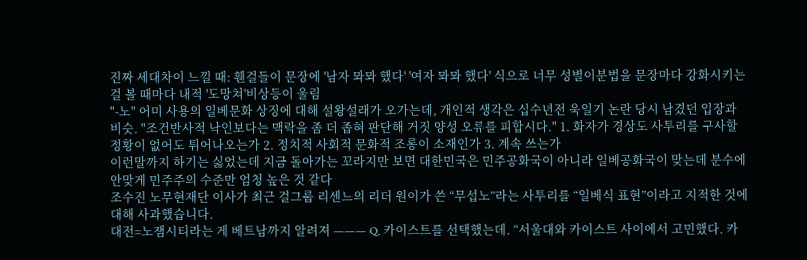진짜 세대차이 느낄 때: 휀걸들이 문장에 '남자 뫄뫄 했다' '여자 뫄뫄 했다' 식으로 너무 성별이분법을 문장마다 강화시키는 걸 볼 때마다 내적 '도망쳐'비상등이 울림
"-노" 어미 사용의 일베문화 상징에 대해 설왕설래가 오가는데, 개인적 생각은 십수년전 욱일기 논란 당시 남겼던 입장과 비슷. "조건반사적 낙인보다는 맥락을 좀 더 좁혀 판단해 거짓 양성 오류를 피합시다." 1. 화자가 경상도 사투리를 구사할 정황이 없어도 튀어나오는가 2. 정치적 사회적 문화적 조롱이 소재인가 3. 계속 쓰는가
이런말까지 하기는 싫었는데 지금 돌아가는 꼬라지만 보면 대한민국은 민주공화국이 아니라 일베공화국이 맞는데 분수에 안맞게 민주주의 수준만 엄청 높은 것 같다
조수진 노무현재단 이사가 최근 걸그룹 리센느의 리더 원이가 쓴 “무섭노”라는 사투리를 “일베식 표현”이라고 지적한 것에 대해 사과했습니다.
대전=노잼시티라는 게 베트남까지 알려져 ——— Q. 카이스트를 선택했는데. “서울대와 카이스트 사이에서 고민했다. 카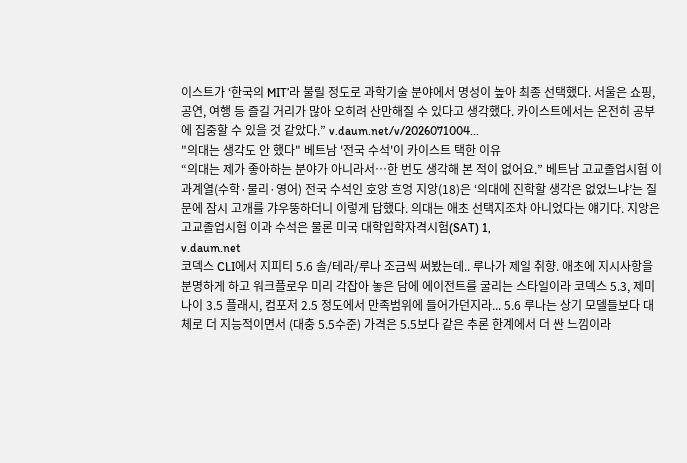이스트가 ‘한국의 MIT’라 불릴 정도로 과학기술 분야에서 명성이 높아 최종 선택했다. 서울은 쇼핑, 공연, 여행 등 즐길 거리가 많아 오히려 산만해질 수 있다고 생각했다. 카이스트에서는 온전히 공부에 집중할 수 있을 것 같았다.” v.daum.net/v/2026071004...
"의대는 생각도 안 했다" 베트남 '전국 수석'이 카이스트 택한 이유
“의대는 제가 좋아하는 분야가 아니라서…한 번도 생각해 본 적이 없어요.” 베트남 고교졸업시험 이과계열(수학·물리·영어) 전국 수석인 호앙 흐엉 지앙(18)은 ‘의대에 진학할 생각은 없었느냐’는 질문에 잠시 고개를 갸우뚱하더니 이렇게 답했다. 의대는 애초 선택지조차 아니었다는 얘기다. 지앙은 고교졸업시험 이과 수석은 물론 미국 대학입학자격시험(SAT) 1,
v.daum.net
코덱스 CLI에서 지피티 5.6 솔/테라/루나 조금씩 써봤는데.. 루나가 제일 취향. 애초에 지시사항을 분명하게 하고 워크플로우 미리 각잡아 놓은 담에 에이전트를 굴리는 스타일이라 코덱스 5.3, 제미나이 3.5 플래시, 컴포저 2.5 정도에서 만족범위에 들어가던지라... 5.6 루나는 상기 모델들보다 대체로 더 지능적이면서 (대충 5.5수준) 가격은 5.5보다 같은 추론 한계에서 더 싼 느낌이라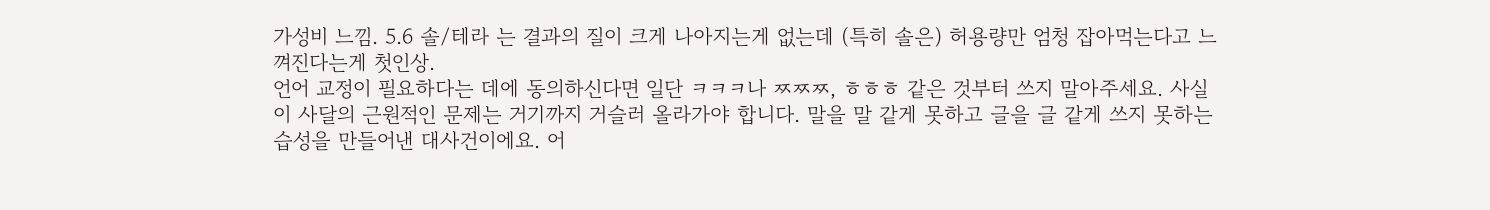가성비 느낌. 5.6 솔/테라 는 결과의 질이 크게 나아지는게 없는데 (특히 솔은) 허용량만 엄청 잡아먹는다고 느껴진다는게 첫인상.
언어 교정이 필요하다는 데에 동의하신다면 일단 ㅋㅋㅋ나 ㅉㅉㅉ, ㅎㅎㅎ 같은 것부터 쓰지 말아주세요. 사실 이 사달의 근원적인 문제는 거기까지 거슬러 올라가야 합니다. 말을 말 같게 못하고 글을 글 같게 쓰지 못하는 습성을 만들어낸 대사건이에요. 어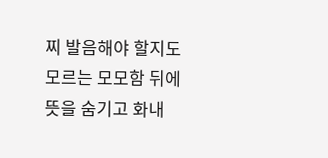찌 발음해야 할지도 모르는 모모함 뒤에 뜻을 숨기고 화내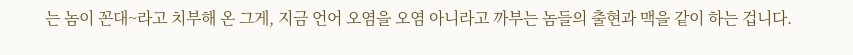는 놈이 꼰대~라고 치부해 온 그게, 지금 언어 오염을 오염 아니라고 까부는 놈들의 출현과 맥을 같이 하는 겁니다.